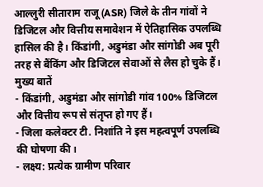आल्लुरी सीताराम राजू (ASR) जिले के तीन गांवों ने डिजिटल और वित्तीय समावेशन में ऐतिहासिक उपलब्धि हासिल की है। किंडांगी, अडुमंडा और सांगोडी अब पूरी तरह से बैंकिंग और डिजिटल सेवाओं से लैस हो चुके हैं।
मुख्य बातें
- किंडांगी, अडुमंडा और सांगोडी गांव 100% डिजिटल और वित्तीय रूप से संतृप्त हो गए हैं।
- जिला कलेक्टर टी. निशांति ने इस महत्वपूर्ण उपलब्धि की घोषणा की।
- लक्ष्य: प्रत्येक ग्रामीण परिवार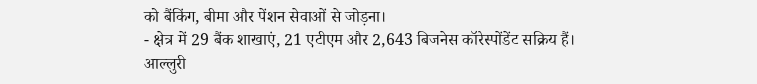को बैंकिंग, बीमा और पेंशन सेवाओं से जोड़ना।
- क्षेत्र में 29 बैंक शाखाएं, 21 एटीएम और 2,643 बिजनेस कॉरेस्पोंडेंट सक्रिय हैं।
आल्लुरी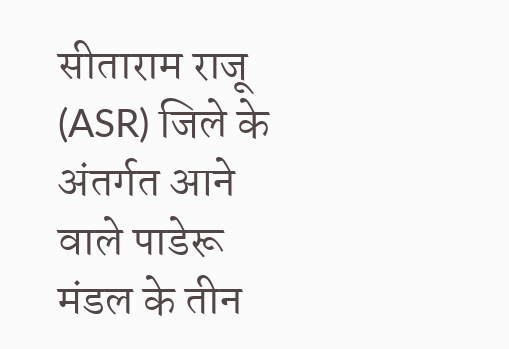सीताराम राजू (ASR) जिले के अंतर्गत आने वाले पाडेरू मंडल के तीन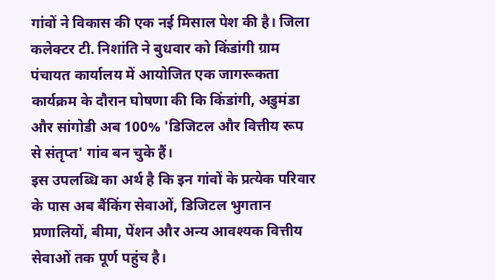गांवों ने विकास की एक नई मिसाल पेश की है। जिला कलेक्टर टी. निशांति ने बुधवार को किंडांगी ग्राम पंचायत कार्यालय में आयोजित एक जागरूकता कार्यक्रम के दौरान घोषणा की कि किंडांगी, अडुमंडा और सांगोडी अब 100% 'डिजिटल और वित्तीय रूप से संतृप्त' गांव बन चुके हैं।
इस उपलब्धि का अर्थ है कि इन गांवों के प्रत्येक परिवार के पास अब बैंकिंग सेवाओं, डिजिटल भुगतान प्रणालियों, बीमा, पेंशन और अन्य आवश्यक वित्तीय सेवाओं तक पूर्ण पहुंच है।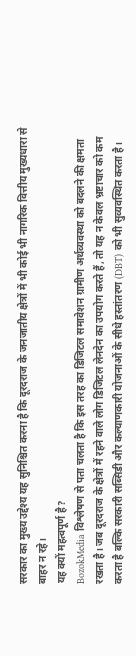सरकार का मुख्य उद्देश्य यह सुनिश्चित करना है कि दूरदराज के जनजातीय क्षेत्रों में भी कोई भी नागरिक वित्तीय मुख्यधारा से बाहर न रहे।
यह क्यों महत्वपूर्ण है?
BozokMedia विश्लेषण से पता चलता है कि इस तरह का डिजिटल समावेशन ग्रामीण अर्थव्यवस्था को बदलने की क्षमता रखता है। जब दूरदराज के क्षेत्रों में रहने वाले लोग डिजिटल लेनदेन का उपयोग करते हैं, तो यह न केवल भ्रष्टाचार को कम करता है बल्कि सरकारी सब्सिडी और कल्याणकारी योजनाओं के सीधे हस्तांतरण (DBT) को भी सुव्यवस्थित करता है।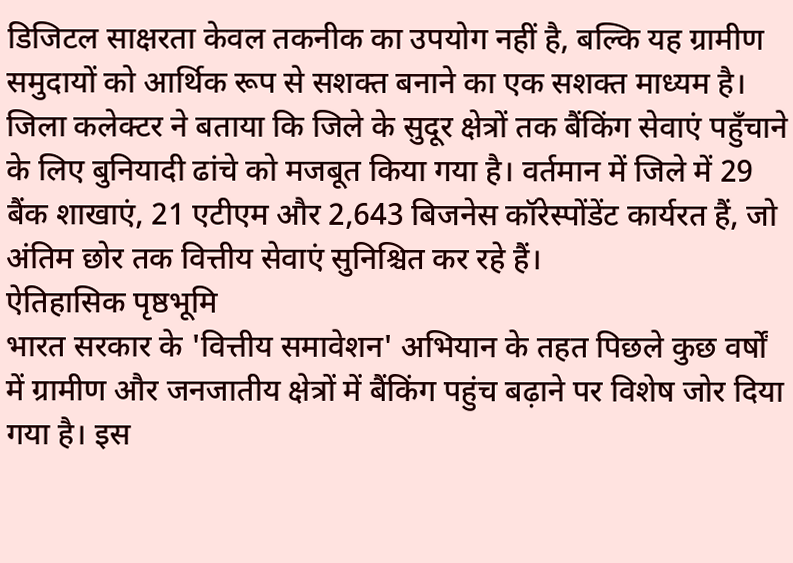डिजिटल साक्षरता केवल तकनीक का उपयोग नहीं है, बल्कि यह ग्रामीण समुदायों को आर्थिक रूप से सशक्त बनाने का एक सशक्त माध्यम है।
जिला कलेक्टर ने बताया कि जिले के सुदूर क्षेत्रों तक बैंकिंग सेवाएं पहुँचाने के लिए बुनियादी ढांचे को मजबूत किया गया है। वर्तमान में जिले में 29 बैंक शाखाएं, 21 एटीएम और 2,643 बिजनेस कॉरेस्पोंडेंट कार्यरत हैं, जो अंतिम छोर तक वित्तीय सेवाएं सुनिश्चित कर रहे हैं।
ऐतिहासिक पृष्ठभूमि
भारत सरकार के 'वित्तीय समावेशन' अभियान के तहत पिछले कुछ वर्षों में ग्रामीण और जनजातीय क्षेत्रों में बैंकिंग पहुंच बढ़ाने पर विशेष जोर दिया गया है। इस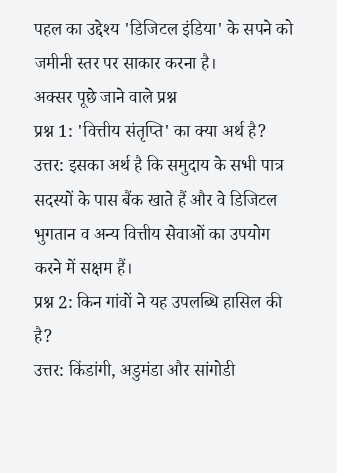पहल का उद्देश्य 'डिजिटल इंडिया' के सपने को जमीनी स्तर पर साकार करना है।
अक्सर पूछे जाने वाले प्रश्न
प्रश्न 1: 'वित्तीय संतृप्ति' का क्या अर्थ है?
उत्तर: इसका अर्थ है कि समुदाय के सभी पात्र सदस्यों के पास बैंक खाते हैं और वे डिजिटल भुगतान व अन्य वित्तीय सेवाओं का उपयोग करने में सक्षम हैं।
प्रश्न 2: किन गांवों ने यह उपलब्धि हासिल की है?
उत्तर: किंडांगी, अडुमंडा और सांगोडी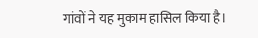गांवों ने यह मुकाम हासिल किया है।